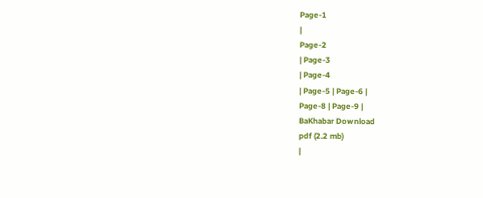Page-1
|
Page-2
| Page-3
| Page-4
| Page-5 | Page-6 |
Page-8 | Page-9 |
BaKhabar Download
pdf (2.2 mb)
|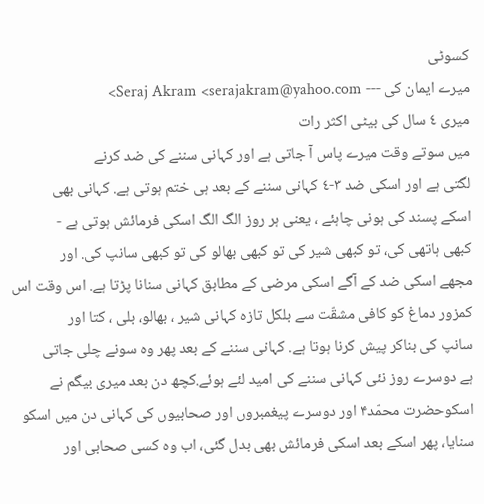کسوٹی
میرے ایمان کی --- Seraj Akram <serajakram@yahoo.com>
میری ٤ سال کی بیٹی اکثر رات
میں سوتے وقت میرے پاس آ جاتی ہے اور کہانی سننے کی ضد کرنے
لگتی ہے اور اسکی ضد ٣-٤ کہانی سننے کے بعد ہی ختم ہوتی ہے. کہانی بھی
اسکے پسند کی ہونی چاہئے ، یعنی ہر روز الگ الگ اسکی فرمائش ہوتی ہے -
کبھی ہاتھی کی، تو کبھی شیر کی تو کبھی بھالو کی تو کبھی سانپ کی. اور
مجھے اسکی ضد کے آگے اسکی مرضی کے مطابق کہانی سنانا پڑتا ہے. اس وقت اس
کمزور دماغ کو کافی مشقّت سے بلکل تازہ کہانی شیر ، بھالو، بلی ، کتا اور
سانپ کی بناکر پیش کرنا ہوتا ہے. کہانی سننے کے بعد پھر وہ سونے چلی جاتی
ہے دوسرے روز نئی کہانی سننے کی امید لئے ہوئے.کچھ دن بعد میری بیگم نے اسکوحضرت محمّد۴ اور دوسرے پیغمبروں اور صحابیوں کی کہانی دن میں اسکو سنایا، پھر اسکے بعد اسکی فرمائش بھی بدل گئی، اب وہ کسی صحابی اور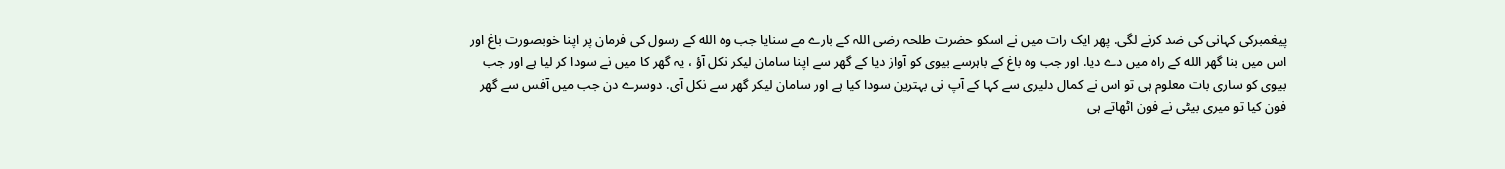پیغمبرکی کہانی کی ضد کرنے لگی. پھر ایک رات میں نے اسکو حضرت طلحہ رضی اللہ کے بارے مے سنایا جب وہ الله کے رسول کی فرمان پر اپنا خوبصورت باغ اور اس میں بنا گھر الله کے راہ میں دے دیا. اور جب وہ باغ کے باہرسے بیوی کو آواز دیا کے گھر سے اپنا سامان لیکر نکل آؤ ، یہ گھر کا میں نے سودا کر لیا ہے اور جب بیوی کو ساری بات معلوم ہی تو اس نے کمال دلیری سے کہا کے آپ نی بہترین سودا کیا ہے اور سامان لیکر گھر سے نکل آی. دوسرے دن جب میں آفس سے گھر فون کیا تو میری بیٹی نے فون اٹھاتے ہی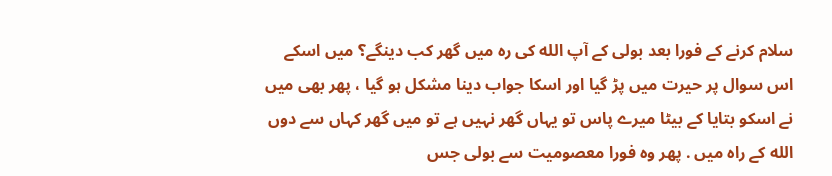سلام کرنے کے فورا بعد بولی کے آپ الله کی رہ میں گھر کب دینگے؟ میں اسکے اس سوال پر حیرت میں پڑ گیا اور اسکا جواب دینا مشکل ہو گیا ، پھر بھی میں نے اسکو بتایا کے بیٹا میرے پاس تو یہاں گھر نہیں ہے تو میں گھر کہاں سے دوں الله کے راہ میں . پھر وہ فورا معصومیت سے بولی جس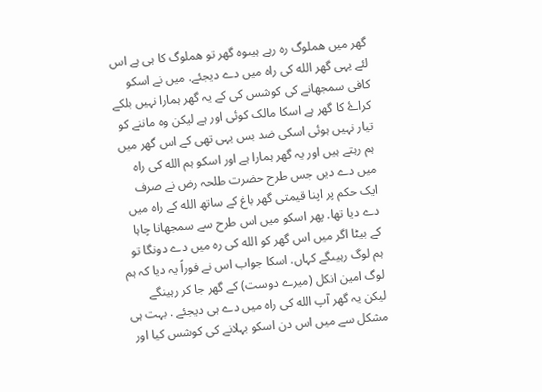گھر میں ھملوگ رہ رہے ہیںوہ گھر تو ھملوگ کا ہی ہے اس لئے یہی گھر الله کی راہ میں دے دیجئے. میں نے اسکو کافی سمجھانے کی کوشس کی کے یہ گھر ہمارا نہیں بلکے کراۓ کا گھر ہے اسکا مالک کوئی اور ہے لیکن وہ ماننے کو تیار نہیں ہوئی اسکی ضد بس یہی تھی کے اس گھر میں ہم رہتے ہیں اور یہ گھر ہمارا ہے اور اسکو ہم الله کی راہ میں دے دیں جس طرح حضرت طلحہ رض نے صرف ایک حکم پر اپنا قیمتی گھر باغ کے ساتھ الله کے راہ میں دے دیا تھا. پھر اسکو میں اس طرح سے سمجھانا چاہا کے بیٹا اگر میں اس گھر کو الله کی رہ میں دے دونگا تو ہم لوگ رہیںگے کہاں. اسکا جواب اس نے فوراً یہ دیا کہ ہم لوگ امین انکل (میرے دوست) کے گھر جا کر رہینگے لیکن یہ گھر آپ الله کی راہ میں دے ہی دیجئے . بہت ہی مشکل سے میں اس دن اسکو بہلانے کی کوشس کیا اور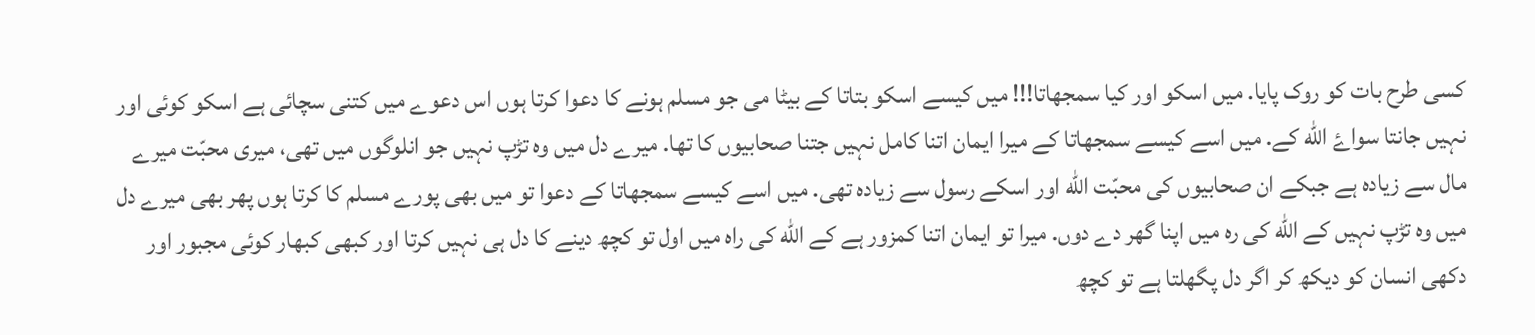کسی طرح بات کو روک پایا. میں اسکو اور کیا سمجھاتا!!! میں کیسے اسکو بتاتا کے بیٹا می جو مسلم ہونے کا دعوا کرتا ہوں اس دعوے میں کتنی سچائی ہے اسکو کوئی اور نہیں جانتا سواۓ الله کے. میں اسے کیسے سمجھاتا کے میرا ایمان اتنا کامل نہیں جتنا صحابیوں کا تھا. میرے دل میں وہ تڑپ نہیں جو انلوگوں میں تھی، میری محبّت میرے مال سے زیادہ ہے جبکے ان صحابیوں کی محبّت الله اور اسکے رسول سے زیادہ تھی. میں اسے کیسے سمجھاتا کے دعوا تو میں بھی پورے مسلم کا کرتا ہوں پھر بھی میرے دل میں وہ تڑپ نہیں کے الله کی رہ میں اپنا گھر دے دوں. میرا تو ایمان اتنا کمزور ہے کے الله کی راہ میں اول تو کچھ دینے کا دل ہی نہیں کرتا اور کبھی کبھار کوئی مجبور اور دکھی انسان کو دیکھ کر اگر دل پگھلتا ہے تو کچھ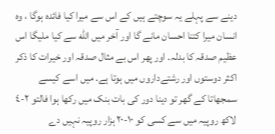دینے سے پہلے یہ سوچتے ہیں کے اس سے میرا کیا فائده ہوگا ، وہ انسان میرا کتنا احسان مانے گا اور آخر میں الله سے کیا ملیگا اس عظیم صدقہ کا بدلہ. اور پھر اس بے مثال صدقہ اور خیرات کا ذکر اکثر دوستوں اور رشتےداروں میں ہوتا ہے. میں اسے کیسے سمجھاتا کے گھر تو دینا دور کی بات بنک میں رکھا ہوا فالتو ٢-٤ لاکھ روپیہ میں سے کسی کو ١٠-٢٠ ہزار روپیہ نہیں دے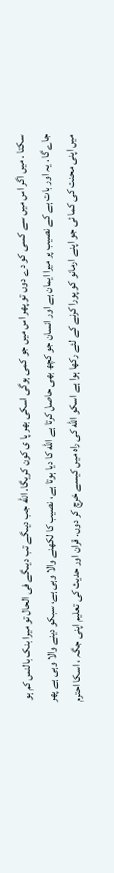سکتا . میں اگر اس میں سے کسی کو دے دوں تو پھر اس میں جو کمی ہوگی اسکی بھر پا ی کون کریگا. الله جب دیںگے تب دیںگے فی الحال تو میرا بنک بالنس کم ہو جاےگا . یہ اور بات ہے کے نصیب پر میرا ایمان ہے اور انسان جو کچھ بھی حاصل کرتا ہے الله کا دیا ہوتا ہے، نصیب کا لکھنے والا وہی ہے، سبکو دینے والا وہی ہے پھر میں اپنی محنت کی کما ئی جو اپنے ارمانو کو پورا کرنے کے لئے رکھا ہوا ہے اسکو الله کی راہ میں کیسے خرچ کر دوں. قران اور حدیث کی تعلیم اپنی جگہ ، اسکا احترم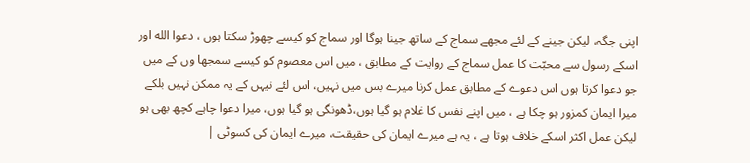اپنی جگہ، لیکن جینے کے لئے مجھے سماج کے ساتھ جینا ہوگا اور سماج کو کیسے چھوڑ سکتا ہوں ، دعوا الله اور اسکے رسول سے محبّت کا عمل سماج کے روایت کے مطابق ، میں اس معصوم کو کیسے سمجھا وں کے میں جو دعوا کرتا ہوں اس دعوے کے مطابق عمل کرنا میرے بس میں نہیں، اس لئے نیہں کے یہ ممکن نہیں بلکے میرا ایمان کمزور ہو چکا ہے ، میں اپنے نفس کا غلام ہو گیا ہوں،ڈھونگی ہو گیا ہوں، میرا دعوا چاہے کچھ بھی ہو لیکن عمل اکثر اسکے خلاف ہوتا ہے ، یہ ہے میرے ایمان کی حقیقت، میرے ایمان کی کسوٹی |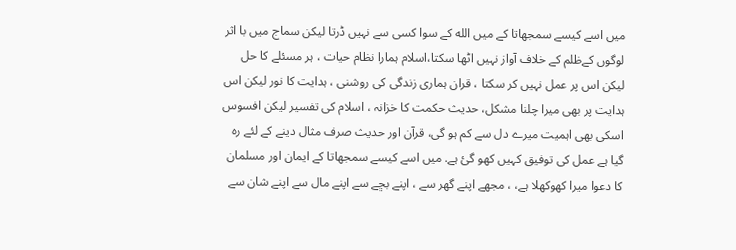میں اسے کیسے سمجھاتا کے میں الله کے سوا کسی سے نہیں ڈرتا لیکن سماج میں با اثر لوگوں کےظلم کے خلاف آواز نہیں اٹھا سکتا،اسلام ہمارا نظام حیات ، ہر مسئلے کا حل لیکن اس پر عمل نہیں کر سکتا ، قران ہماری زندگی کی روشنی ، ہدایت کا نور لیکن اس ہدایت پر بھی میرا چلنا مشکل، حدیث حکمت کا خزانہ ، اسلام کی تفسیر لیکن افسوس اسکی بھی اہمیت میرے دل سے کم ہو گی، قرآن اور حدیث صرف مثال دینے کے لئے رہ گیا ہے عمل کی توفیق کہیں کھو گئ ہے. میں اسے کیسے سمجھاتا کے ایمان اور مسلمان کا دعوا میرا کھوکھلا ہے، ، مجھے اپنے گھر سے ، اپنے بڇے سے اپنے مال سے اپنے شان سے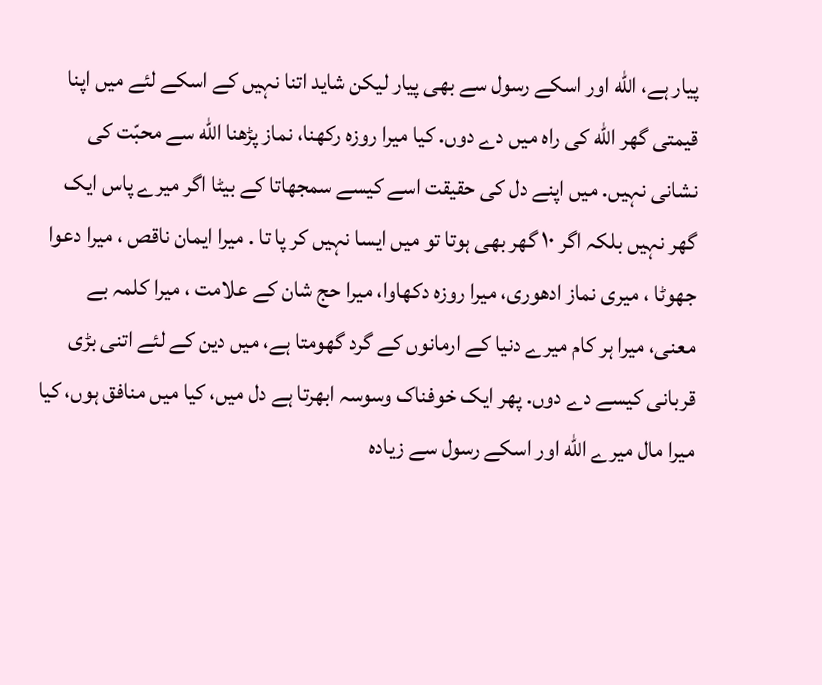پیار ہے، الله اور اسکے رسول سے بھی پیار لیکن شاید اتنا نہیں کے اسکے لئے میں اپنا قیمتی گھر الله کی راہ میں دے دوں. کیا میرا روزہ رکھنا، نماز پڑھنا الله سے محبّت کی نشانی نہیں. میں اپنے دل کی حقیقت اسے کیسے سمجھاتا کے بیٹا اگر میرے پاس ایک گھر نہیں بلكہ اگر ١٠ گھر بھی ہوتا تو میں ایسا نہیں کر پا تا . میرا ایمان ناقص ، میرا دعوا جھوٹا ، میری نماز ادھوری، میرا روزہ دکھاوا، میرا حج شان کے علامت ، میرا کلمہ بے معنی، میرا ہر کام میرے دنیا کے ارمانوں کے گرد گھومتا ہے، میں دین کے لئے اتنی بڑی قربانی کیسے دے دوں. پھر ایک خوفناک وسوسہ ابھرتا ہے دل میں، کیا میں منافق ہوں، کیا میرا مال میرے الله اور اسکے رسول سے زیادہ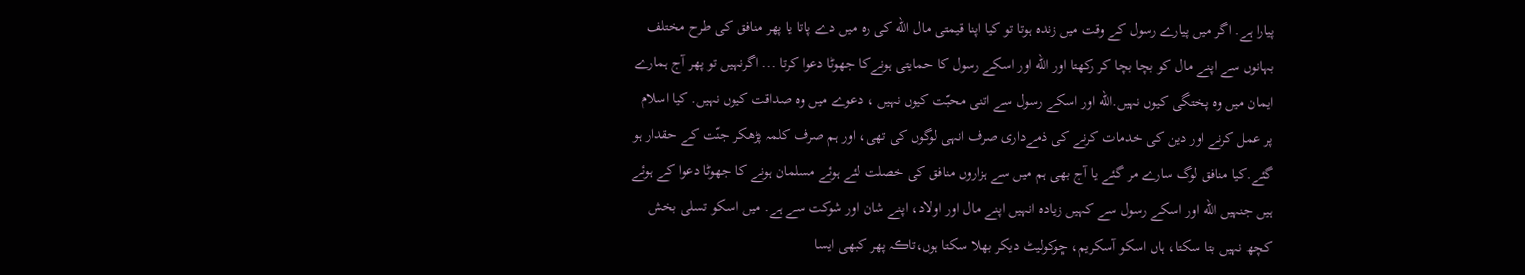پیارا ہے. اگر میں پیارے رسول کے وقت میں زندہ ہوتا تو کیا اپنا قیمتی مال الله کی رہ میں دے پاتا یا پھر منافق کی طرح مختلف بہانوں سے اپنے مال کو بچا بچا کر رکھتا اور الله اور اسکے رسول کا حمایتی ہونےکا جھوٹا دعوا کرتا ... اگرنہیں تو پھر آج ہمارے ایمان میں وہ پختگی کیوں نہیں.الله اور اسکے رسول سے اتنی محبّت کیوں نہیں ، دعوے میں وہ صداقت کیوں نہیں. کیا اسلام پر عمل کرنے اور دین کی خدمات کرنے کی ذمےداری صرف انہی لوگوں کی تھی، اور ہم صرف کلمہ پڑھکر جنّت کے حقدار ہو گئے.کیا منافق لوگ سارے مر گئے یا آج بھی ہم میں سے ہزاروں منافق کی خصلت لئے ہوئے مسلمان ہونے کا جھوٹا دعوا کے ہوئے ہیں جنہیں الله اور اسکے رسول سے کہیں زیادہ انہیں اپنے مال اور اولاد، اپنے شان اور شوکت سے ہے. میں اسکو تسلی بخش کچھ نہیں بتا سکتا، ہاں اسکو آسکریم، ڇوکوليٹ دیکر بھلا سکتا ہوں،تاڪہ پھر کبھی ایسا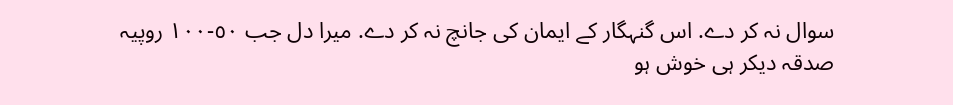سوال نہ کر دے. اس گنہگار کے ایمان کی جانچ نہ کر دے. میرا دل جب ٥٠-١٠٠ روپیہ صدقہ دیکر ہی خوش ہو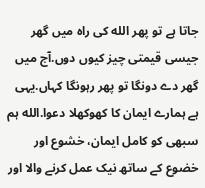جاتا ہے تو پھر الله کی راہ میں گھر جیسی قیمتی چیز کیوں دوں.آج میں گھر دے دونگا تو پھر رہونگا کہاں.یہی ہے ہمارے ایمان کا کھوکھلا دعوا.الله ہم سبھی کو کامل ایمان، خشوع اور خضوع کے ساتھ نیک عمل کرنے والا اور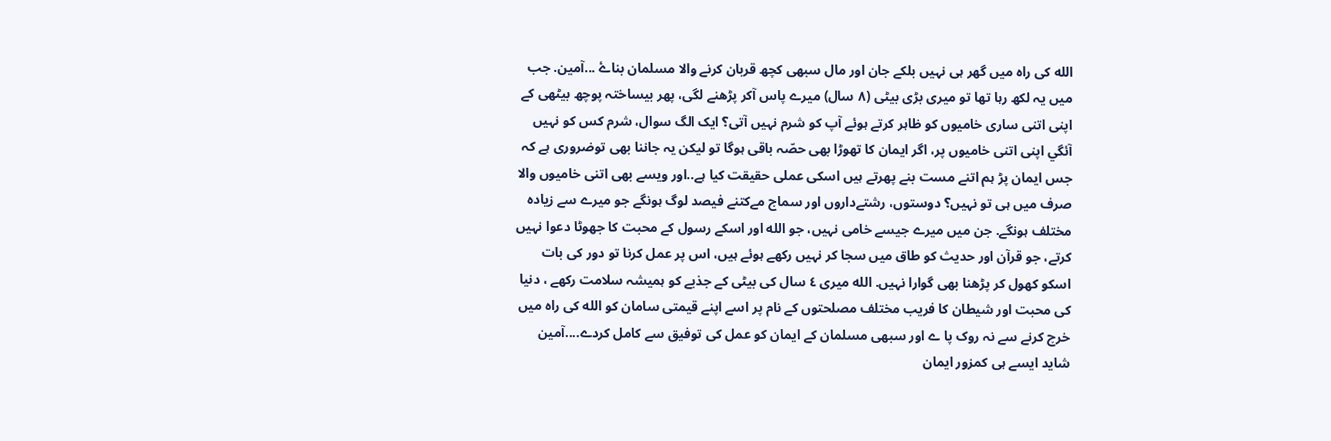الله کی راہ میں گھر ہی نہیں بلکے جان اور مال سبھی کچھ قربان کرنے والا مسلمان بناۓ ...آمین. جب میں یہ لکھ رہا تھا تو میری بڑی بیٹی (٨ سال) میرے پاس آکر پڑھنے لگی، پھر بیساختہ پوچھ بیٹھی کے اپنی اتنی ساری خامیوں کو ظاہر کرتے ہوئے آپ کو شرم نہیں آتی؟ ایک الگ سوال، شرم کس کو نہیں آئگي اپنی اتنی خامیوں پر، اگر ایمان کا تھوڑا بھی حصّہ باقی ہوگا تو لیکن یہ جاننا بھی توضروری ہے کہ جس ایمان پڑ ہم اتنے مست بنے پھرتے ہیں اسکی عملی حقیقت کیا ہے..اور ویسے بھی اتنی خامیوں والا صرف میں ہی تو نہیں؟ دوستوں، رشتےداروں اور سماج مےکتنے فیصد لوگ ہونگے جو میرے سے زیادہ مختلف ہونگے. جن میں میرے جیسے خامی نہیں، جو الله اور اسکے رسول کے محبت کا جھوٹا دعوا نہیں کرتے، جو قرآن اور حدیث کو طاق میں سجا کر نہیں رکھے ہوئے ہیں، اس پر عمل کرنا تو دور کی بات اسکو کھول کر پڑھنا بھی گوارا نہیں. الله میری ٤ سال کی بیٹی کے جذبے کو ہمیشہ سلامت رکھے ، دنیا کی محبت اور شیطان کا فریب مختلف مصلحتوں کے نام پر اسے اپنے قیمتی سامان کو الله کی راہ میں خرچ کرنے سے نہ روک پا ے اور سبھی مسلمان کے ایمان کو عمل کی توفیق سے کامل کردے....آمین شاید ایسے ہی کمزور ایمان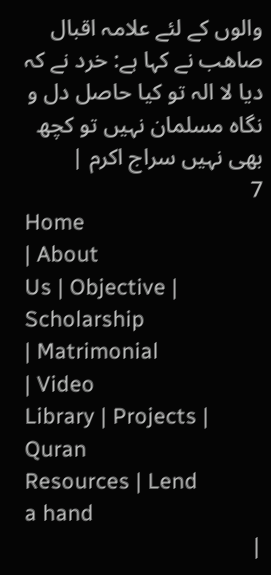والوں کے لئے علامہ اقبال صاھب نے کہا ہے: خرد نے کہ دیا لا الہ تو کیا حاصل دل و نگاہ مسلمان نہیں تو کچھ بھی نہیں سراج اکرم |
7
Home
| About
Us | Objective | Scholarship
| Matrimonial
| Video
Library | Projects | Quran
Resources | Lend
a hand
|